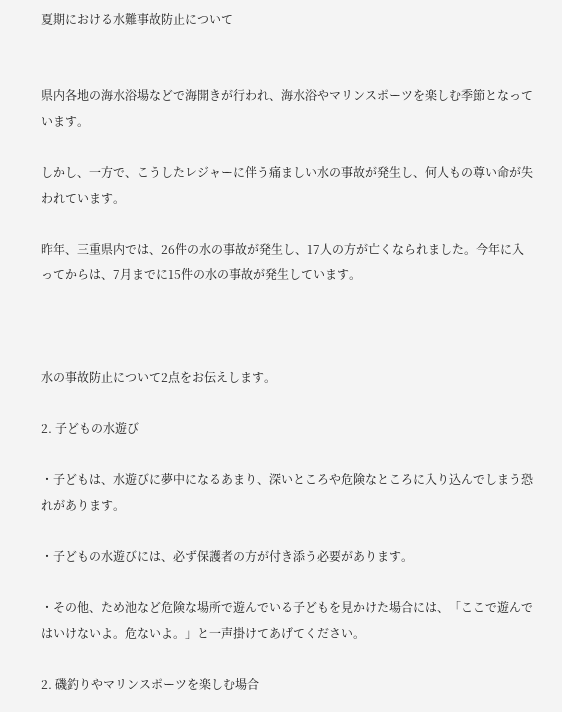夏期における水難事故防止について


県内各地の海水浴場などで海開きが行われ、海水浴やマリンスポーツを楽しむ季節となっています。

しかし、一方で、こうしたレジャーに伴う痛ましい水の事故が発生し、何人もの尊い命が失われています。

昨年、三重県内では、26件の水の事故が発生し、17人の方が亡くなられました。今年に入ってからは、7月までに15件の水の事故が発生しています。



水の事故防止について2点をお伝えします。

2. 子どもの水遊び

・子どもは、水遊びに夢中になるあまり、深いところや危険なところに入り込んでしまう恐れがあります。

・子どもの水遊びには、必ず保護者の方が付き添う必要があります。

・その他、ため池など危険な場所で遊んでいる子どもを見かけた場合には、「ここで遊んではいけないよ。危ないよ。」と一声掛けてあげてください。

2. 磯釣りやマリンスポーツを楽しむ場合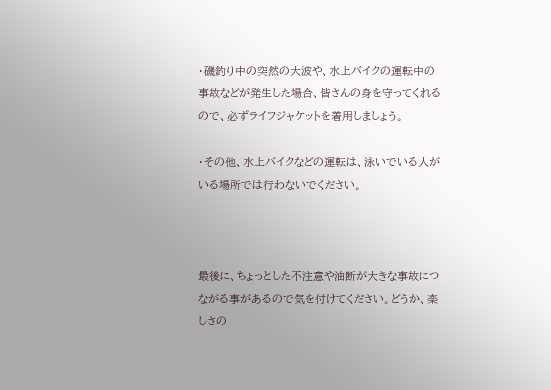・磯釣り中の突然の大波や、水上バイクの運転中の事故などが発生した場合、皆さんの身を守ってくれるので、必ずライフジャケットを着用しましょう。

・その他、水上バイクなどの運転は、泳いでいる人がいる場所では行わないでください。



最後に、ちょっとした不注意や油断が大きな事故につながる事があるので気を付けてください。どうか、楽しさの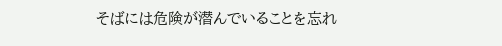そばには危険が潜んでいることを忘れ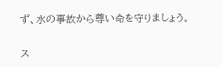ず、水の事故から尊い命を守りましょう。

ス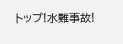トップ!水難事故!